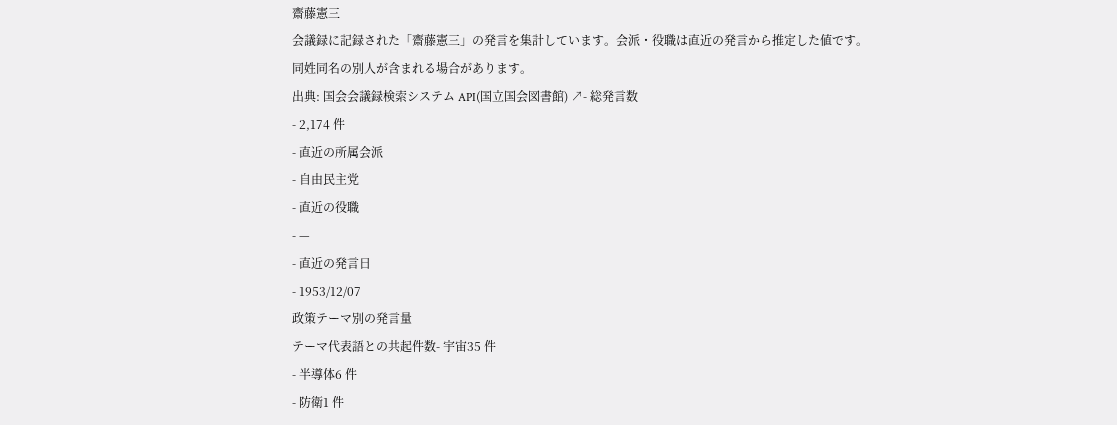齋藤憲三
会議録に記録された「齋藤憲三」の発言を集計しています。会派・役職は直近の発言から推定した値です。同姓同名の別人が含まれる場合があります。
出典: 国会会議録検索システム API(国立国会図書館) ↗- 総発言数
- 2,174 件
- 直近の所属会派
- 自由民主党
- 直近の役職
- —
- 直近の発言日
- 1953/12/07
政策テーマ別の発言量
テーマ代表語との共起件数- 宇宙35 件
- 半導体6 件
- 防衛1 件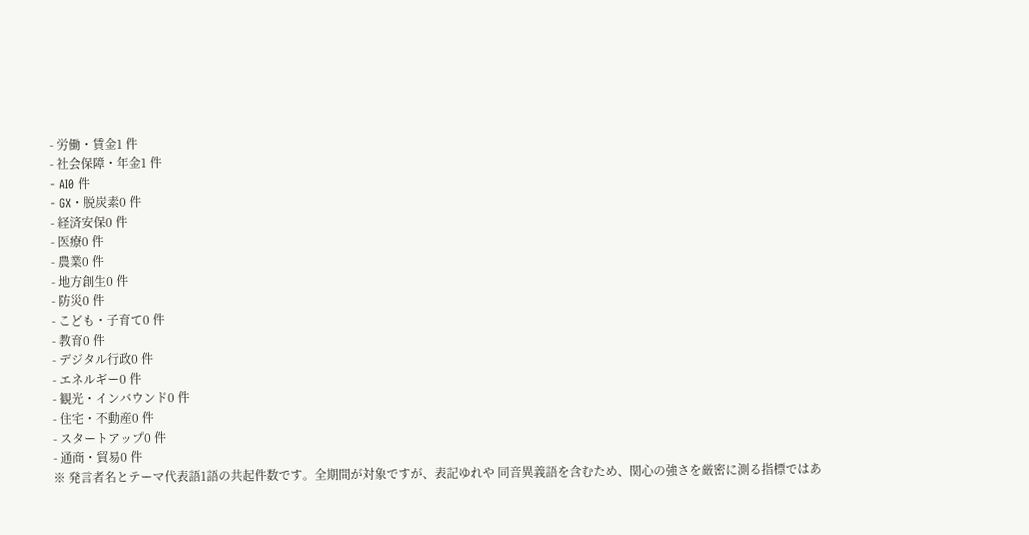- 労働・賃金1 件
- 社会保障・年金1 件
- AI0 件
- GX・脱炭素0 件
- 経済安保0 件
- 医療0 件
- 農業0 件
- 地方創生0 件
- 防災0 件
- こども・子育て0 件
- 教育0 件
- デジタル行政0 件
- エネルギー0 件
- 観光・インバウンド0 件
- 住宅・不動産0 件
- スタートアップ0 件
- 通商・貿易0 件
※ 発言者名とテーマ代表語1語の共起件数です。全期間が対象ですが、表記ゆれや 同音異義語を含むため、関心の強さを厳密に測る指標ではあ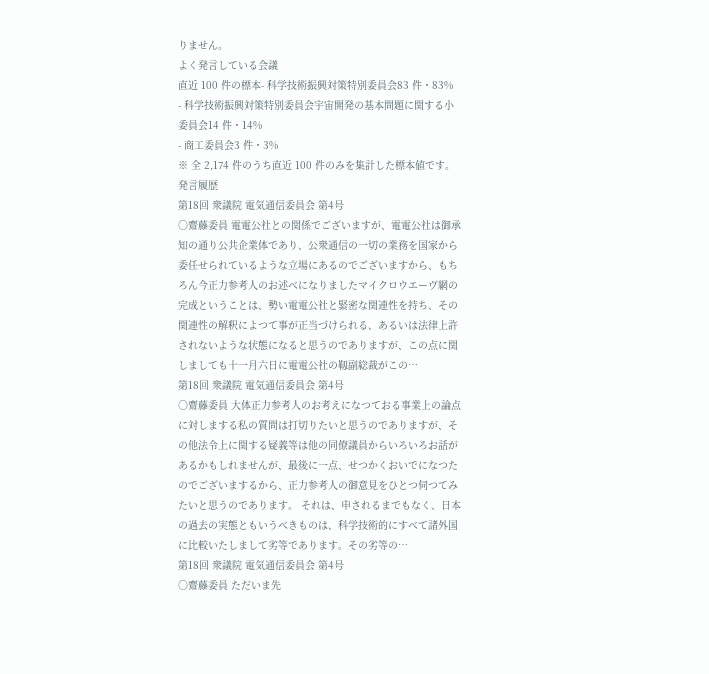りません。
よく発言している会議
直近 100 件の標本- 科学技術振興対策特別委員会83 件・83%
- 科学技術振興対策特別委員会宇宙開発の基本問題に関する小委員会14 件・14%
- 商工委員会3 件・3%
※ 全 2,174 件のうち直近 100 件のみを集計した標本値です。
発言履歴
第18回 衆議院 電気通信委員会 第4号
○齋藤委員 電電公社との関係でございますが、電電公社は御承知の通り公共企業体であり、公衆通信の一切の業務を国家から委任せられているような立場にあるのでございますから、もちろん今正力参考人のお述べになりましたマイクロウエーヴ網の完成ということは、勢い電電公社と緊密な関連性を持ち、その関連性の解釈によつて事が正当づけられる、あるいは法律上許されないような状態になると思うのでありますが、この点に関しましても十一月六日に電電公社の靱副総裁がこの…
第18回 衆議院 電気通信委員会 第4号
○齋藤委員 大体正力参考人のお考えになつておる事業上の論点に対しまする私の質問は打切りたいと思うのでありますが、その他法令上に関する疑義等は他の同僚議員からいろいろお話があるかもしれませんが、最後に一点、せつかくおいでになつたのでございまするから、正力参考人の御意見をひとつ伺つてみたいと思うのであります。 それは、申されるまでもなく、日本の過去の実態ともいうべきものは、科学技術的にすべて諸外国に比較いたしまして劣等であります。その劣等の…
第18回 衆議院 電気通信委員会 第4号
○齋藤委員 ただいま先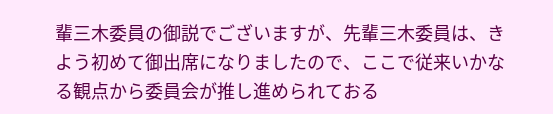輩三木委員の御説でございますが、先輩三木委員は、きよう初めて御出席になりましたので、ここで従来いかなる観点から委員会が推し進められておる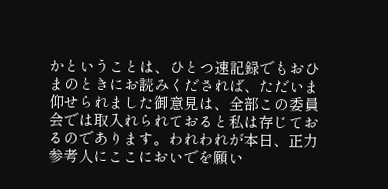かということは、ひとつ速記録でもおひまのときにお読みくだされば、ただいま仰せられました御意見は、全部この委員会では取入れられておると私は存じておるのであります。われわれが本日、正力参考人にここにおいでを願い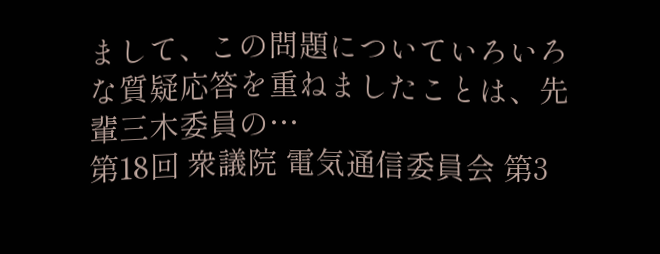まして、この問題についていろいろな質疑応答を重ねましたことは、先輩三木委員の…
第18回 衆議院 電気通信委員会 第3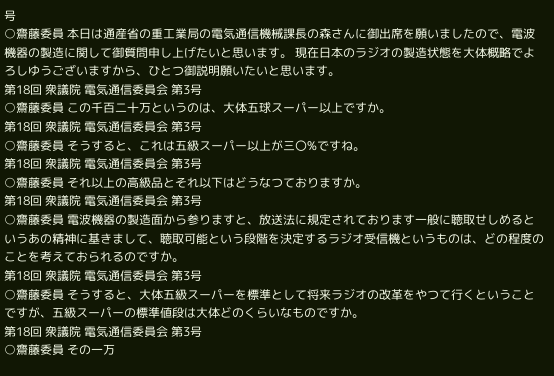号
○齋藤委員 本日は通産省の重工業局の電気通信機械課長の森さんに御出席を願いましたので、電波機器の製造に関して御質問申し上げたいと思います。 現在日本のラジオの製造状態を大体概略でよろしゆうございますから、ひとつ御説明願いたいと思います。
第18回 衆議院 電気通信委員会 第3号
○齋藤委員 この千百二十万というのは、大体五球スーパー以上ですか。
第18回 衆議院 電気通信委員会 第3号
○齋藤委員 そうすると、これは五級スーパー以上が三〇%ですね。
第18回 衆議院 電気通信委員会 第3号
○齋藤委員 それ以上の高級品とそれ以下はどうなつておりますか。
第18回 衆議院 電気通信委員会 第3号
○齋藤委員 電波機器の製造面から参りますと、放送法に規定されております一般に聴取せしめるというあの精神に基きまして、聴取可能という段階を決定するラジオ受信機というものは、どの程度のことを考えておられるのですか。
第18回 衆議院 電気通信委員会 第3号
○齋藤委員 そうすると、大体五級スーパーを標準として将来ラジオの改革をやつて行くということですが、五級スーパーの標準値段は大体どのくらいなものですか。
第18回 衆議院 電気通信委員会 第3号
○齋藤委員 その一万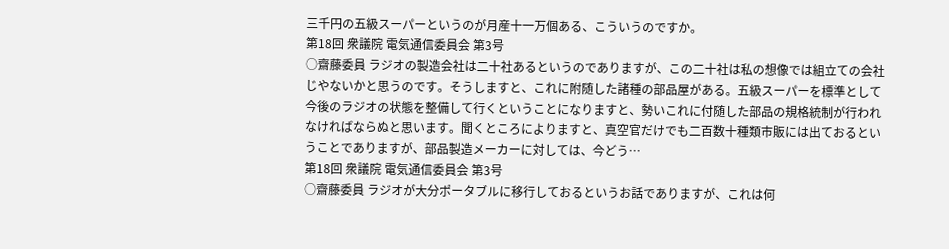三千円の五級スーパーというのが月産十一万個ある、こういうのですか。
第18回 衆議院 電気通信委員会 第3号
○齋藤委員 ラジオの製造会社は二十社あるというのでありますが、この二十社は私の想像では組立ての会社じやないかと思うのです。そうしますと、これに附随した諸種の部品屋がある。五級スーパーを標準として今後のラジオの状態を整備して行くということになりますと、勢いこれに付随した部品の規格統制が行われなければならぬと思います。聞くところによりますと、真空官だけでも二百数十種類市販には出ておるということでありますが、部品製造メーカーに対しては、今どう…
第18回 衆議院 電気通信委員会 第3号
○齋藤委員 ラジオが大分ポータブルに移行しておるというお話でありますが、これは何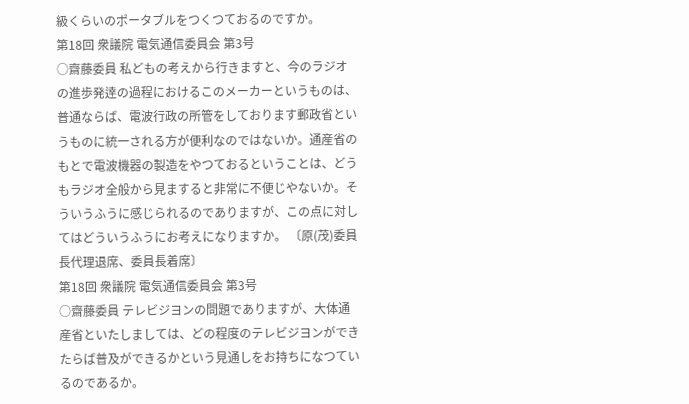級くらいのポータブルをつくつておるのですか。
第18回 衆議院 電気通信委員会 第3号
○齋藤委員 私どもの考えから行きますと、今のラジオの進歩発逹の過程におけるこのメーカーというものは、普通ならば、電波行政の所管をしております郵政省というものに統一される方が便利なのではないか。通産省のもとで電波機器の製造をやつておるということは、どうもラジオ全般から見ますると非常に不便じやないか。そういうふうに感じられるのでありますが、この点に対してはどういうふうにお考えになりますか。 〔原(茂)委員長代理退席、委員長着席〕
第18回 衆議院 電気通信委員会 第3号
○齋藤委員 テレビジヨンの問題でありますが、大体通産省といたしましては、どの程度のテレビジヨンができたらば普及ができるかという見通しをお持ちになつているのであるか。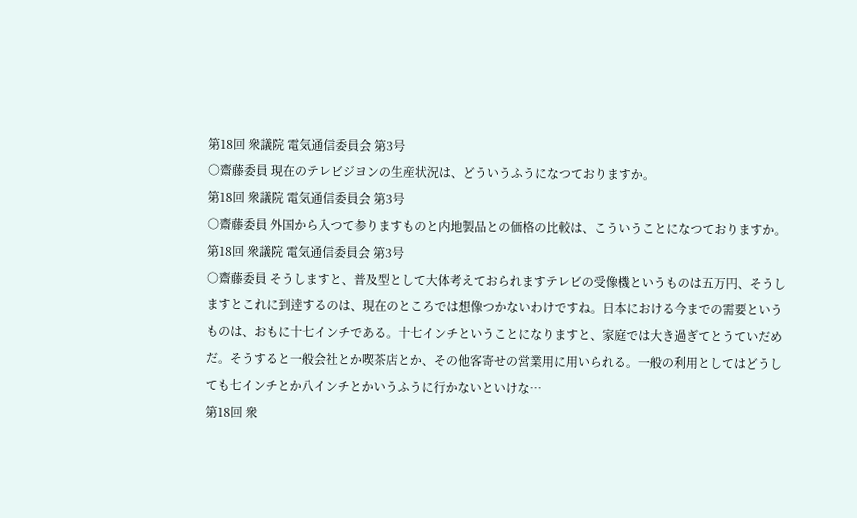第18回 衆議院 電気通信委員会 第3号
○齋藤委員 現在のテレビジヨンの生産状況は、どういうふうになつておりますか。
第18回 衆議院 電気通信委員会 第3号
○齋藤委員 外国から入つて参りますものと内地製品との価格の比較は、こういうことになつておりますか。
第18回 衆議院 電気通信委員会 第3号
○齋藤委員 そうしますと、普及型として大体考えておられますテレビの受像機というものは五万円、そうしますとこれに到逹するのは、現在のところでは想像つかないわけですね。日本における今までの需要というものは、おもに十七インチである。十七インチということになりますと、家庭では大き過ぎてとうていだめだ。そうすると一般会社とか喫茶店とか、その他客寄せの営業用に用いられる。一般の利用としてはどうしても七インチとか八インチとかいうふうに行かないといけな…
第18回 衆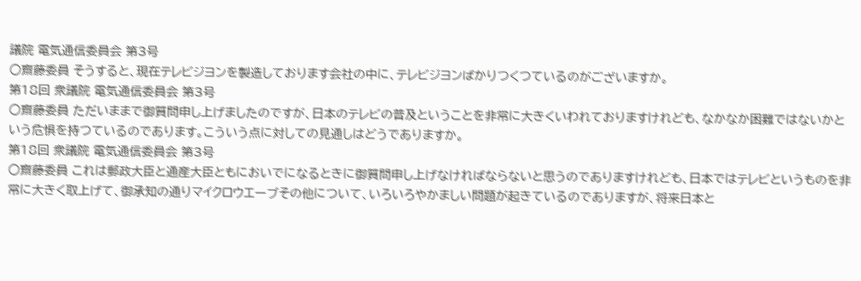議院 電気通信委員会 第3号
○齋藤委員 そうすると、現在テレビジヨンを製造しております会社の中に、テレビジヨンばかりつくつているのがございますか。
第18回 衆議院 電気通信委員会 第3号
○齋藤委員 ただいままで御質問申し上げましたのですが、日本のテレビの普及ということを非常に大きくいわれておりますけれども、なかなか困難ではないかという危惧を持つているのであります。こういう点に対しての見通しはどうでありますか。
第18回 衆議院 電気通信委員会 第3号
○齋藤委員 これは郵政大臣と通産大臣ともにおいでになるときに御質問申し上げなければならないと思うのでありますけれども、日本ではテレビというものを非常に大きく取上げて、御承知の通りマイクロウエーブその他について、いろいろやかましい問題が起きているのでありますが、将来日本と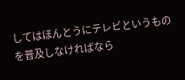してはほんとうにテレビというものを普及しなければなら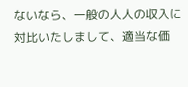ないなら、一般の人人の収入に対比いたしまして、適当な価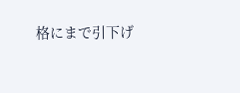格にまで引下げ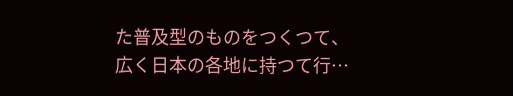た普及型のものをつくつて、広く日本の各地に持つて行…